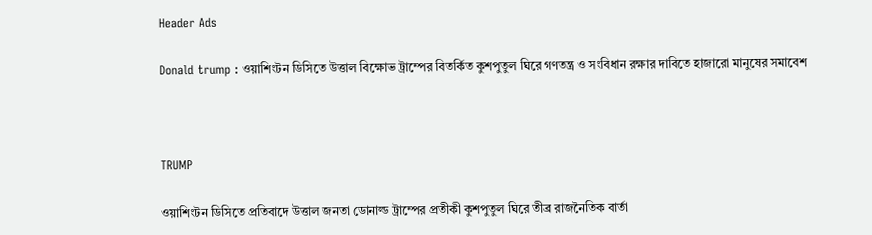Header Ads

Donald trump : ওয়াশিংটন ডিসিতে উত্তাল বিক্ষোভ ট্রাম্পের বিতর্কিত কুশপুতুল ঘিরে গণতন্ত্র ও সংবিধান রক্ষার দাবিতে হাজারো মানুষের সমাবেশ



TRUMP

ওয়াশিংটন ডিসিতে প্রতিবাদে উত্তাল জনতা ডোনাল্ড ট্রাম্পের প্রতীকী কুশপুতুল ঘিরে তীব্র রাজনৈতিক বার্তা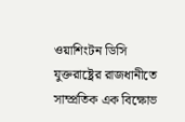ওয়াশিংটন ডিসি যুক্তরাষ্ট্রের রাজধানীতে সাম্প্রতিক এক বিক্ষোভ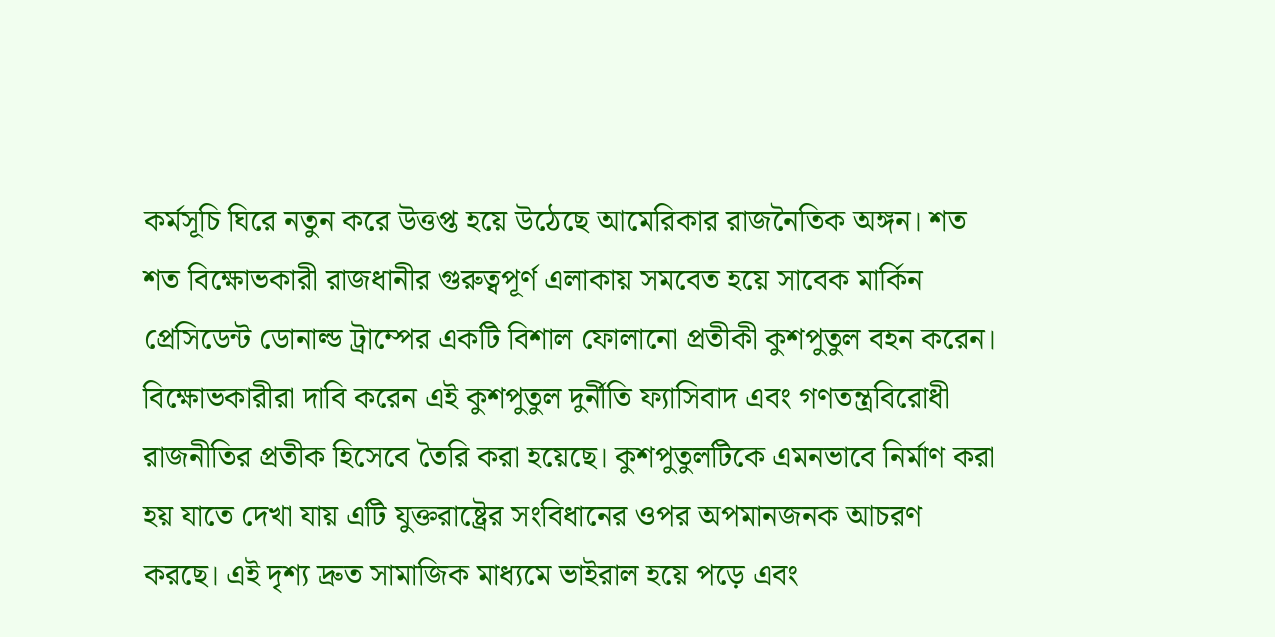কর্মসূচি ঘিরে নতুন করে উত্তপ্ত হয়ে উঠেছে আমেরিকার রাজনৈতিক অঙ্গন। শত শত বিক্ষোভকারী রাজধানীর গুরুত্বপূর্ণ এলাকায় সমবেত হয়ে সাবেক মার্কিন প্রেসিডেন্ট ডোনাল্ড ট্রাম্পের একটি বিশাল ফোলানো প্রতীকী কুশপুতুল বহন করেন। বিক্ষোভকারীরা দাবি করেন এই কুশপুতুল দুর্নীতি ফ্যাসিবাদ এবং গণতন্ত্রবিরোধী রাজনীতির প্রতীক হিসেবে তৈরি করা হয়েছে। কুশপুতুলটিকে এমনভাবে নির্মাণ করা হয় যাতে দেখা যায় এটি যুক্তরাষ্ট্রের সংবিধানের ওপর অপমানজনক আচরণ করছে। এই দৃশ্য দ্রুত সামাজিক মাধ্যমে ভাইরাল হয়ে পড়ে এবং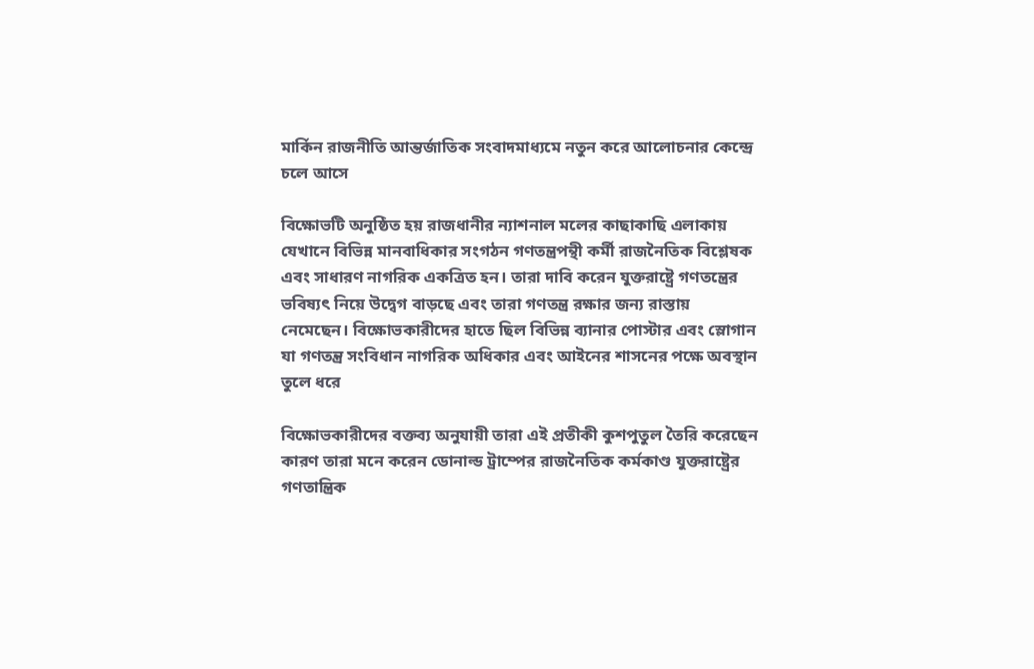মার্কিন রাজনীতি আন্তর্জাতিক সংবাদমাধ্যমে নতুন করে আলোচনার কেন্দ্রে চলে আসে

বিক্ষোভটি অনুষ্ঠিত হয় রাজধানীর ন্যাশনাল মলের কাছাকাছি এলাকায় যেখানে বিভিন্ন মানবাধিকার সংগঠন গণতন্ত্রপন্থী কর্মী রাজনৈতিক বিশ্লেষক এবং সাধারণ নাগরিক একত্রিত হন। তারা দাবি করেন যুক্তরাষ্ট্রে গণতন্ত্রের ভবিষ্যৎ নিয়ে উদ্বেগ বাড়ছে এবং তারা গণতন্ত্র রক্ষার জন্য রাস্তায় নেমেছেন। বিক্ষোভকারীদের হাতে ছিল বিভিন্ন ব্যানার পোস্টার এবং স্লোগান যা গণতন্ত্র সংবিধান নাগরিক অধিকার এবং আইনের শাসনের পক্ষে অবস্থান তুলে ধরে

বিক্ষোভকারীদের বক্তব্য অনুযায়ী তারা এই প্রতীকী কুশপুতুল তৈরি করেছেন কারণ তারা মনে করেন ডোনাল্ড ট্রাম্পের রাজনৈতিক কর্মকাণ্ড যুক্তরাষ্ট্রের গণতান্ত্রিক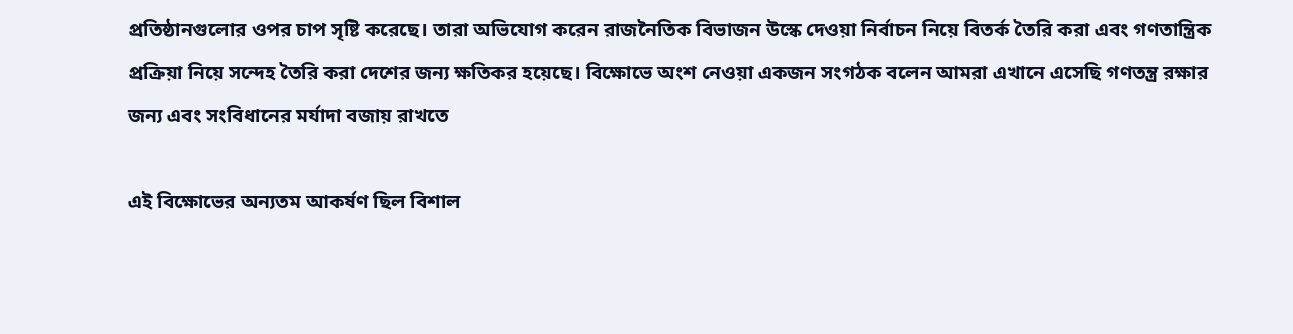প্রতিষ্ঠানগুলোর ওপর চাপ সৃষ্টি করেছে। তারা অভিযোগ করেন রাজনৈতিক বিভাজন উস্কে দেওয়া নির্বাচন নিয়ে বিতর্ক তৈরি করা এবং গণতান্ত্রিক প্রক্রিয়া নিয়ে সন্দেহ তৈরি করা দেশের জন্য ক্ষতিকর হয়েছে। বিক্ষোভে অংশ নেওয়া একজন সংগঠক বলেন আমরা এখানে এসেছি গণতন্ত্র রক্ষার জন্য এবং সংবিধানের মর্যাদা বজায় রাখতে

এই বিক্ষোভের অন্যতম আকর্ষণ ছিল বিশাল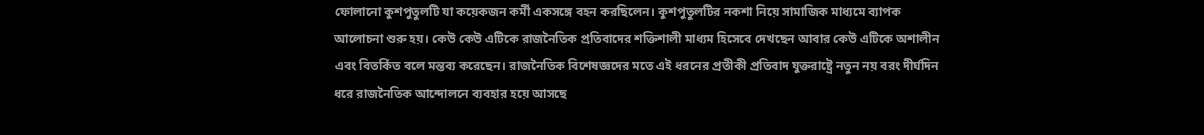ফোলানো কুশপুতুলটি যা কয়েকজন কর্মী একসঙ্গে বহন করছিলেন। কুশপুতুলটির নকশা নিয়ে সামাজিক মাধ্যমে ব্যাপক আলোচনা শুরু হয়। কেউ কেউ এটিকে রাজনৈতিক প্রতিবাদের শক্তিশালী মাধ্যম হিসেবে দেখছেন আবার কেউ এটিকে অশালীন এবং বিতর্কিত বলে মন্তব্য করেছেন। রাজনৈতিক বিশেষজ্ঞদের মতে এই ধরনের প্রতীকী প্রতিবাদ যুক্তরাষ্ট্রে নতুন নয় বরং দীর্ঘদিন ধরে রাজনৈতিক আন্দোলনে ব্যবহার হয়ে আসছে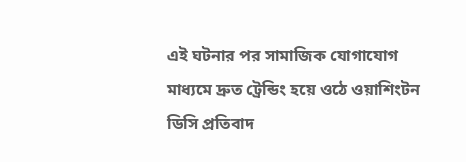এই ঘটনার পর সামাজিক যোগাযোগ মাধ্যমে দ্রুত ট্রেন্ডিং হয়ে ওঠে ওয়াশিংটন ডিসি প্রতিবাদ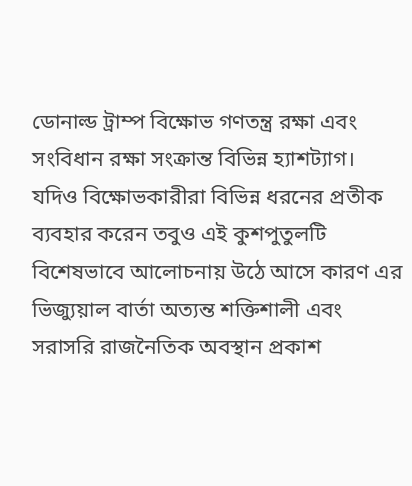ডোনাল্ড ট্রাম্প বিক্ষোভ গণতন্ত্র রক্ষা এবং সংবিধান রক্ষা সংক্রান্ত বিভিন্ন হ্যাশট্যাগ। যদিও বিক্ষোভকারীরা বিভিন্ন ধরনের প্রতীক ব্যবহার করেন তবুও এই কুশপুতুলটি বিশেষভাবে আলোচনায় উঠে আসে কারণ এর ভিজ্যুয়াল বার্তা অত্যন্ত শক্তিশালী এবং সরাসরি রাজনৈতিক অবস্থান প্রকাশ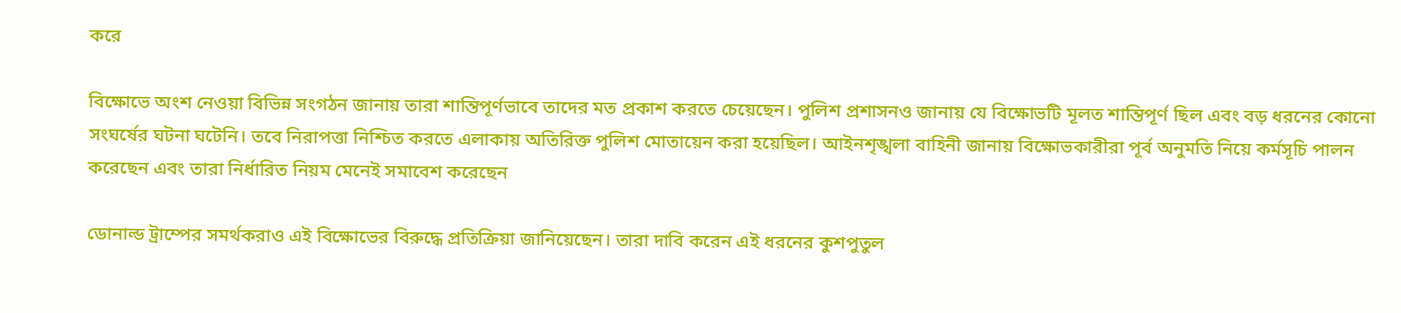করে

বিক্ষোভে অংশ নেওয়া বিভিন্ন সংগঠন জানায় তারা শান্তিপূর্ণভাবে তাদের মত প্রকাশ করতে চেয়েছেন। পুলিশ প্রশাসনও জানায় যে বিক্ষোভটি মূলত শান্তিপূর্ণ ছিল এবং বড় ধরনের কোনো সংঘর্ষের ঘটনা ঘটেনি। তবে নিরাপত্তা নিশ্চিত করতে এলাকায় অতিরিক্ত পুলিশ মোতায়েন করা হয়েছিল। আইনশৃঙ্খলা বাহিনী জানায় বিক্ষোভকারীরা পূর্ব অনুমতি নিয়ে কর্মসূচি পালন করেছেন এবং তারা নির্ধারিত নিয়ম মেনেই সমাবেশ করেছেন

ডোনাল্ড ট্রাম্পের সমর্থকরাও এই বিক্ষোভের বিরুদ্ধে প্রতিক্রিয়া জানিয়েছেন। তারা দাবি করেন এই ধরনের কুশপুতুল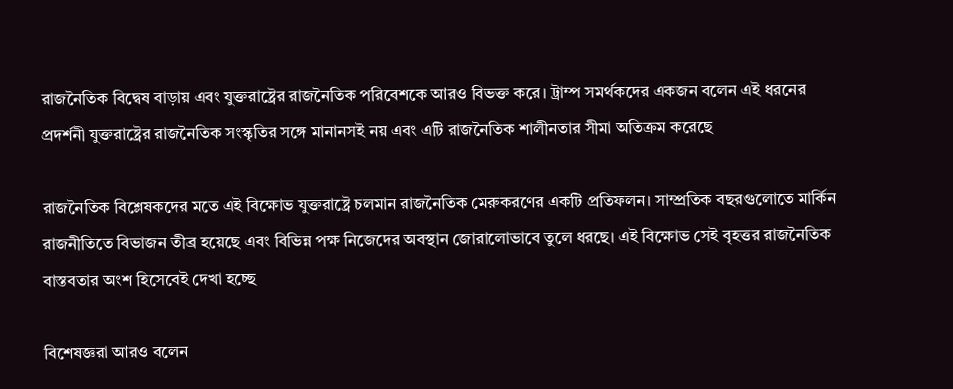রাজনৈতিক বিদ্বেষ বাড়ায় এবং যুক্তরাষ্ট্রের রাজনৈতিক পরিবেশকে আরও বিভক্ত করে। ট্রাম্প সমর্থকদের একজন বলেন এই ধরনের প্রদর্শনী যুক্তরাষ্ট্রের রাজনৈতিক সংস্কৃতির সঙ্গে মানানসই নয় এবং এটি রাজনৈতিক শালীনতার সীমা অতিক্রম করেছে

রাজনৈতিক বিশ্লেষকদের মতে এই বিক্ষোভ যুক্তরাষ্ট্রে চলমান রাজনৈতিক মেরুকরণের একটি প্রতিফলন। সাম্প্রতিক বছরগুলোতে মার্কিন রাজনীতিতে বিভাজন তীব্র হয়েছে এবং বিভিন্ন পক্ষ নিজেদের অবস্থান জোরালোভাবে তুলে ধরছে। এই বিক্ষোভ সেই বৃহত্তর রাজনৈতিক বাস্তবতার অংশ হিসেবেই দেখা হচ্ছে

বিশেষজ্ঞরা আরও বলেন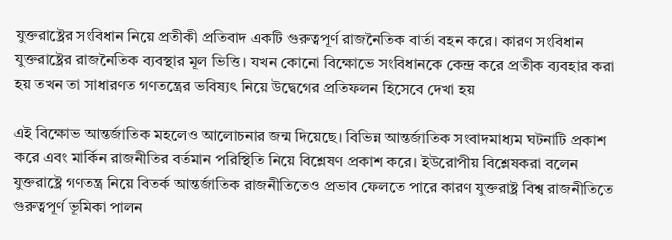যুক্তরাষ্ট্রের সংবিধান নিয়ে প্রতীকী প্রতিবাদ একটি গুরুত্বপূর্ণ রাজনৈতিক বার্তা বহন করে। কারণ সংবিধান যুক্তরাষ্ট্রের রাজনৈতিক ব্যবস্থার মূল ভিত্তি। যখন কোনো বিক্ষোভে সংবিধানকে কেন্দ্র করে প্রতীক ব্যবহার করা হয় তখন তা সাধারণত গণতন্ত্রের ভবিষ্যৎ নিয়ে উদ্বেগের প্রতিফলন হিসেবে দেখা হয়

এই বিক্ষোভ আন্তর্জাতিক মহলেও আলোচনার জন্ম দিয়েছে। বিভিন্ন আন্তর্জাতিক সংবাদমাধ্যম ঘটনাটি প্রকাশ করে এবং মার্কিন রাজনীতির বর্তমান পরিস্থিতি নিয়ে বিশ্লেষণ প্রকাশ করে। ইউরোপীয় বিশ্লেষকরা বলেন যুক্তরাষ্ট্রে গণতন্ত্র নিয়ে বিতর্ক আন্তর্জাতিক রাজনীতিতেও প্রভাব ফেলতে পারে কারণ যুক্তরাষ্ট্র বিশ্ব রাজনীতিতে গুরুত্বপূর্ণ ভূমিকা পালন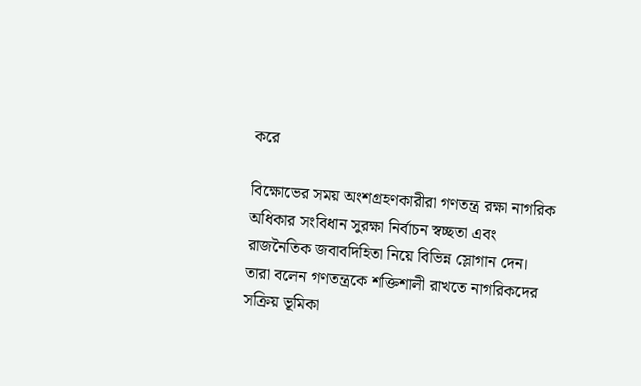করে

বিক্ষোভের সময় অংশগ্রহণকারীরা গণতন্ত্র রক্ষা নাগরিক অধিকার সংবিধান সুরক্ষা নির্বাচন স্বচ্ছতা এবং রাজনৈতিক জবাবদিহিতা নিয়ে বিভিন্ন স্লোগান দেন। তারা বলেন গণতন্ত্রকে শক্তিশালী রাখতে নাগরিকদের সক্রিয় ভূমিকা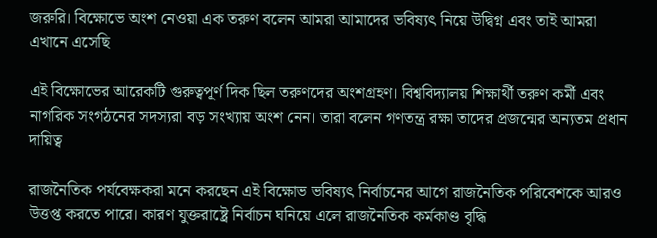জরুরি। বিক্ষোভে অংশ নেওয়া এক তরুণ বলেন আমরা আমাদের ভবিষ্যৎ নিয়ে উদ্বিগ্ন এবং তাই আমরা এখানে এসেছি

এই বিক্ষোভের আরেকটি গুরুত্বপূর্ণ দিক ছিল তরুণদের অংশগ্রহণ। বিশ্ববিদ্যালয় শিক্ষার্থী তরুণ কর্মী এবং নাগরিক সংগঠনের সদস্যরা বড় সংখ্যায় অংশ নেন। তারা বলেন গণতন্ত্র রক্ষা তাদের প্রজন্মের অন্যতম প্রধান দায়িত্ব

রাজনৈতিক পর্যবেক্ষকরা মনে করছেন এই বিক্ষোভ ভবিষ্যৎ নির্বাচনের আগে রাজনৈতিক পরিবেশকে আরও উত্তপ্ত করতে পারে। কারণ যুক্তরাষ্ট্রে নির্বাচন ঘনিয়ে এলে রাজনৈতিক কর্মকাণ্ড বৃদ্ধি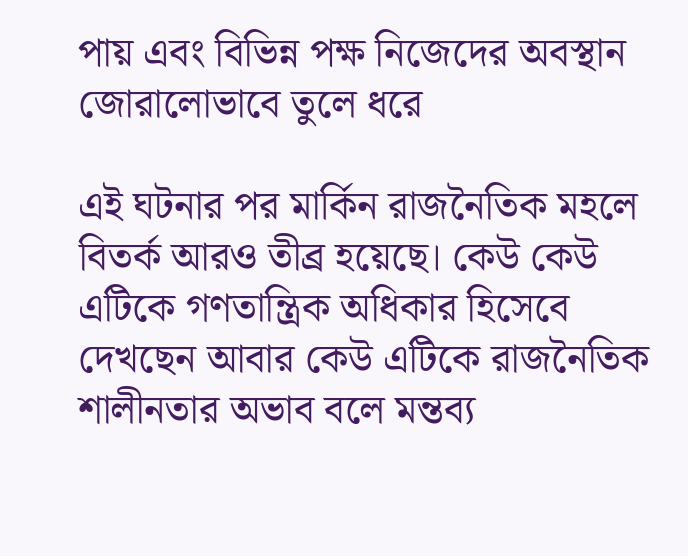পায় এবং বিভিন্ন পক্ষ নিজেদের অবস্থান জোরালোভাবে তুলে ধরে

এই ঘটনার পর মার্কিন রাজনৈতিক মহলে বিতর্ক আরও তীব্র হয়েছে। কেউ কেউ এটিকে গণতান্ত্রিক অধিকার হিসেবে দেখছেন আবার কেউ এটিকে রাজনৈতিক শালীনতার অভাব বলে মন্তব্য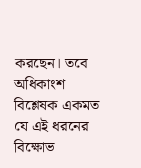করছেন। তবে অধিকাংশ বিশ্লেষক একমত যে এই ধরনের বিক্ষোভ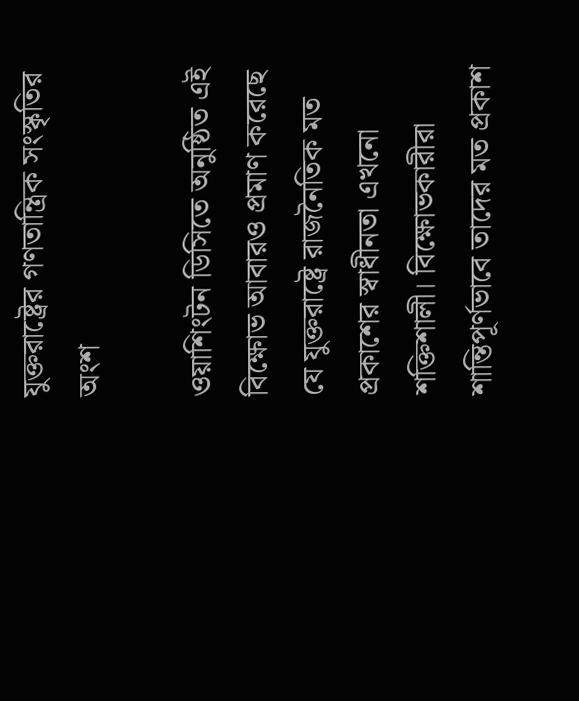যুক্তরাষ্ট্রের গণতান্ত্রিক সংস্কৃতির অংশ

ওয়াশিংটন ডিসিতে অনুষ্ঠিত এই বিক্ষোভ আবারও প্রমাণ করেছে যে যুক্তরাষ্ট্রে রাজনৈতিক মত প্রকাশের স্বাধীনতা এখনো শক্তিশালী। বিক্ষোভকারীরা শান্তিপূর্ণভাবে তাদের মত প্রকাশ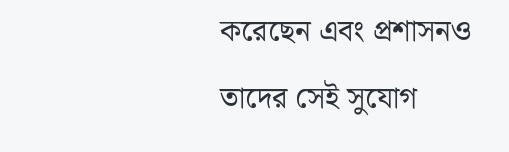করেছেন এবং প্রশাসনও তাদের সেই সুযোগ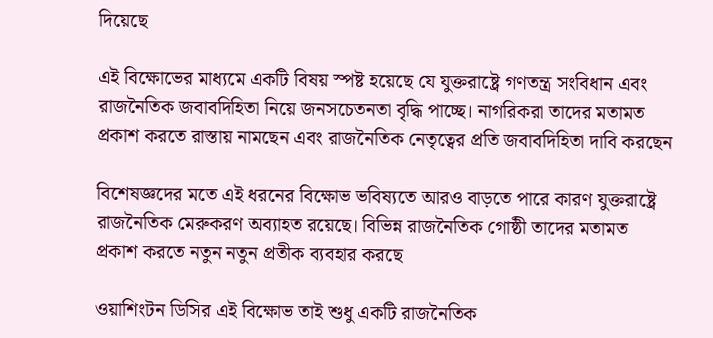দিয়েছে

এই বিক্ষোভের মাধ্যমে একটি বিষয় স্পষ্ট হয়েছে যে যুক্তরাষ্ট্রে গণতন্ত্র সংবিধান এবং রাজনৈতিক জবাবদিহিতা নিয়ে জনসচেতনতা বৃদ্ধি পাচ্ছে। নাগরিকরা তাদের মতামত প্রকাশ করতে রাস্তায় নামছেন এবং রাজনৈতিক নেতৃত্বের প্রতি জবাবদিহিতা দাবি করছেন

বিশেষজ্ঞদের মতে এই ধরনের বিক্ষোভ ভবিষ্যতে আরও বাড়তে পারে কারণ যুক্তরাষ্ট্রে রাজনৈতিক মেরুকরণ অব্যাহত রয়েছে। বিভিন্ন রাজনৈতিক গোষ্ঠী তাদের মতামত প্রকাশ করতে নতুন নতুন প্রতীক ব্যবহার করছে

ওয়াশিংটন ডিসির এই বিক্ষোভ তাই শুধু একটি রাজনৈতিক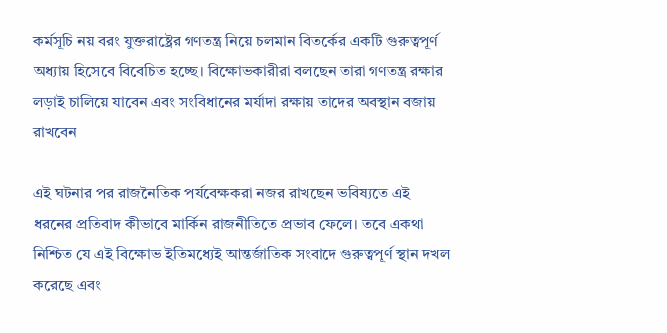কর্মসূচি নয় বরং যুক্তরাষ্ট্রের গণতন্ত্র নিয়ে চলমান বিতর্কের একটি গুরুত্বপূর্ণ অধ্যায় হিসেবে বিবেচিত হচ্ছে। বিক্ষোভকারীরা বলছেন তারা গণতন্ত্র রক্ষার লড়াই চালিয়ে যাবেন এবং সংবিধানের মর্যাদা রক্ষায় তাদের অবস্থান বজায় রাখবেন

এই ঘটনার পর রাজনৈতিক পর্যবেক্ষকরা নজর রাখছেন ভবিষ্যতে এই ধরনের প্রতিবাদ কীভাবে মার্কিন রাজনীতিতে প্রভাব ফেলে। তবে একথা নিশ্চিত যে এই বিক্ষোভ ইতিমধ্যেই আন্তর্জাতিক সংবাদে গুরুত্বপূর্ণ স্থান দখল করেছে এবং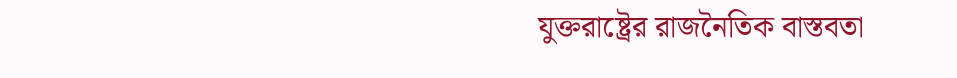যুক্তরাষ্ট্রের রাজনৈতিক বাস্তবতা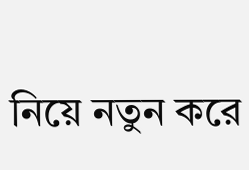নিয়ে নতুন করে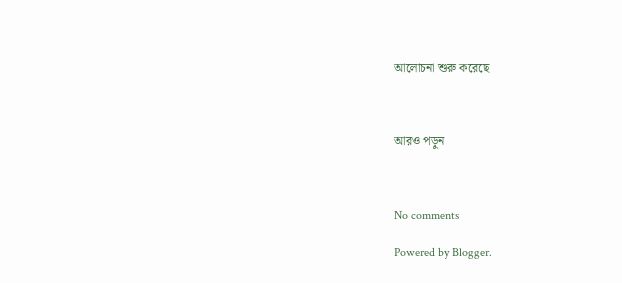আলোচনা শুরু করেছে



আরও পড়ুন



No comments

Powered by Blogger.